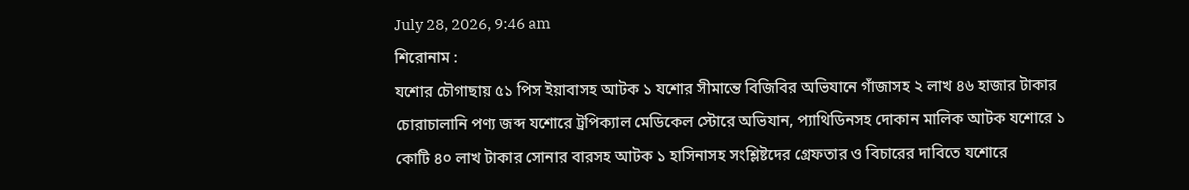July 28, 2026, 9:46 am
শিরোনাম :
যশোর চৌগাছায় ৫১ পিস ইয়াবাসহ আটক ১ যশোর সীমান্তে বিজিবির অভিযানে গাঁজাসহ ২ লাখ ৪৬ হাজার টাকার চোরাচালানি পণ্য জব্দ যশোরে ট্রপিক্যাল মেডিকেল স্টোরে অভিযান, প্যাথিডিনসহ দোকান মালিক আটক যশোরে ১ কোটি ৪০ লাখ টাকার সোনার বারসহ আটক ১ হাসিনাসহ সংশ্লিষ্টদের গ্রেফতার ও বিচারের দাবিতে যশোরে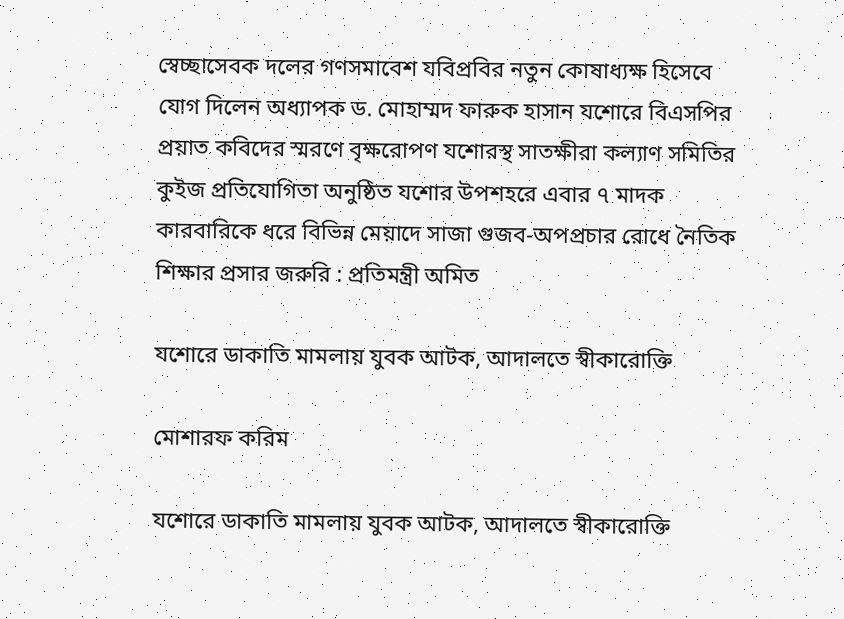স্বেচ্ছাসেবক দলের গণসমাবেশ যবিপ্রবির নতুন কোষাধ্যক্ষ হিসেবে যোগ দিলেন অধ্যাপক ড. মোহাম্মদ ফারুক হাসান যশোরে বিএসপির প্রয়াত কবিদের স্মরণে বৃক্ষরোপণ যশোরস্থ সাতক্ষীরা কল্যাণ সমিতির কুইজ প্রতিযোগিতা অনুষ্ঠিত যশোর উপশহরে এবার ৭ মাদক কারবারিকে ধরে বিভিন্ন মেয়াদে সাজা গুজব-অপপ্রচার রোধে নৈতিক শিক্ষার প্রসার জরুরি : প্রতিমন্ত্রী অমিত

যশোরে ডাকাতি মামলায় যুবক আটক, আদালতে স্বীকারোক্তি

মোশারফ করিম

যশোরে ডাকাতি মামলায় যুবক আটক, আদালতে স্বীকারোক্তি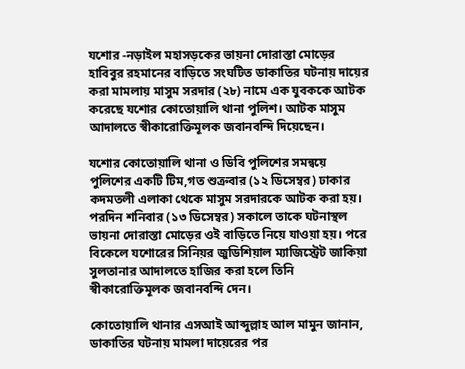যশোর -নড়াইল মহাসড়কের ভায়না দোরাস্তা মোড়ের হাবিবুর রহমানের বাড়িতে সংঘটিত ডাকাতির ঘটনায় দায়ের করা মামলায় মাসুম সরদার (২৮) নামে এক যুবককে আটক করেছে যশোর কোতোয়ালি থানা পুলিশ। আটক মাসুম আদালতে স্বীকারোক্তিমূলক জবানবন্দি দিয়েছেন।

যশোর কোতোয়ালি থানা ও ডিবি পুলিশের সমন্বয়ে পুলিশের একটি টিম,গত শুক্রবার (১২ ডিসেম্বর) ঢাকার কদমতলী এলাকা থেকে মাসুম সরদারকে আটক করা হয়। পরদিন শনিবার (১৩ ডিসেম্বর) সকালে তাকে ঘটনাস্থল ভায়না দোরাস্তা মোড়ের ওই বাড়িতে নিয়ে যাওয়া হয়। পরে বিকেলে যশোরের সিনিয়র জুডিশিয়াল ম্যাজিস্ট্রেট জাকিয়া সুলতানার আদালতে হাজির করা হলে তিনি স্বীকারোক্তিমূলক জবানবন্দি দেন।

কোতোয়ালি থানার এসআই আব্দুল্লাহ আল মামুন জানান, ডাকাতির ঘটনায় মামলা দায়েরের পর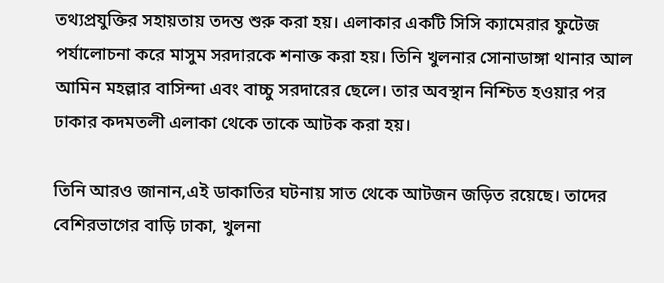তথ্যপ্রযুক্তির সহায়তায় তদন্ত শুরু করা হয়। এলাকার একটি সিসি ক্যামেরার ফুটেজ পর্যালোচনা করে মাসুম সরদারকে শনাক্ত করা হয়। তিনি খুলনার সোনাডাঙ্গা থানার আল আমিন মহল্লার বাসিন্দা এবং বাচ্চু সরদারের ছেলে। তার অবস্থান নিশ্চিত হওয়ার পর ঢাকার কদমতলী এলাকা থেকে তাকে আটক করা হয়।

তিনি আরও জানান,এই ডাকাতির ঘটনায় সাত থেকে আটজন জড়িত রয়েছে। তাদের বেশিরভাগের বাড়ি ঢাকা, খুলনা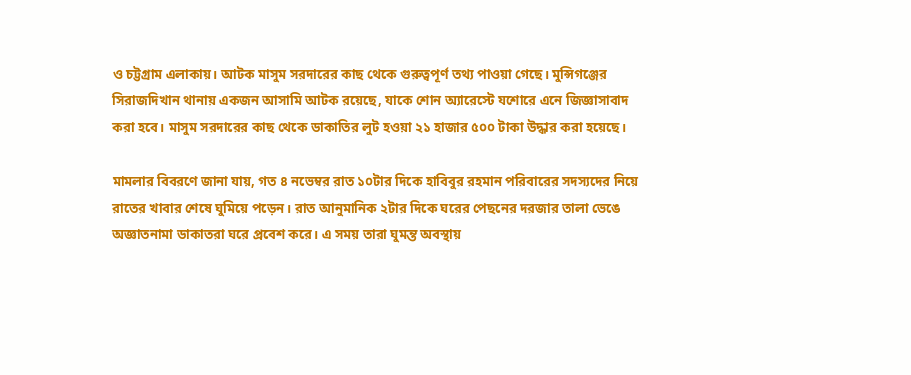ও চট্টগ্রাম এলাকায়। আটক মাসুম সরদারের কাছ থেকে গুরুত্বপূর্ণ তথ্য পাওয়া গেছে। মুন্সিগঞ্জের সিরাজদিখান থানায় একজন আসামি আটক রয়েছে, যাকে শোন অ্যারেস্টে যশোরে এনে জিজ্ঞাসাবাদ করা হবে। মাসুম সরদারের কাছ থেকে ডাকাতির লুট হওয়া ২১ হাজার ৫০০ টাকা উদ্ধার করা হয়েছে।

মামলার বিবরণে জানা যায়, গত ৪ নভেম্বর রাত ১০টার দিকে হাবিবুর রহমান পরিবারের সদস্যদের নিয়ে রাতের খাবার শেষে ঘুমিয়ে পড়েন। রাত আনুমানিক ২টার দিকে ঘরের পেছনের দরজার তালা ভেঙে অজ্ঞাতনামা ডাকাতরা ঘরে প্রবেশ করে। এ সময় তারা ঘুমন্ত অবস্থায়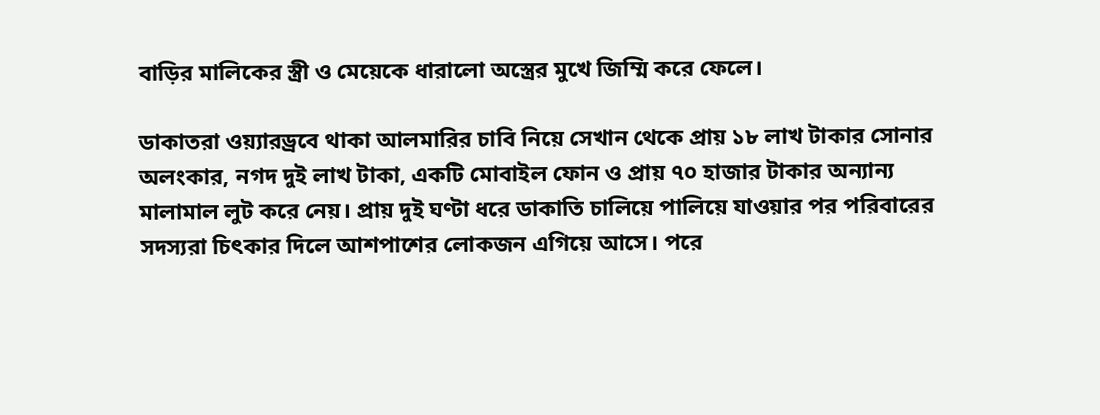বাড়ির মালিকের স্ত্রী ও মেয়েকে ধারালো অস্ত্রের মুখে জিম্মি করে ফেলে।

ডাকাতরা ওয়্যারড্রবে থাকা আলমারির চাবি নিয়ে সেখান থেকে প্রায় ১৮ লাখ টাকার সোনার অলংকার, নগদ দুই লাখ টাকা, একটি মোবাইল ফোন ও প্রায় ৭০ হাজার টাকার অন্যান্য মালামাল লুট করে নেয়। প্রায় দুই ঘণ্টা ধরে ডাকাতি চালিয়ে পালিয়ে যাওয়ার পর পরিবারের সদস্যরা চিৎকার দিলে আশপাশের লোকজন এগিয়ে আসে। পরে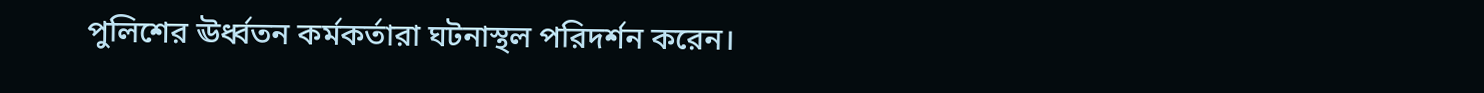পুলিশের ঊর্ধ্বতন কর্মকর্তারা ঘটনাস্থল পরিদর্শন করেন।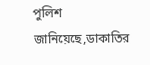পুলিশ জানিয়েছে,ডাকাতির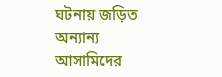ঘটনায় জড়িত অন্যান্য আসামিদের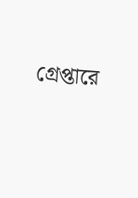গ্রেপ্তারে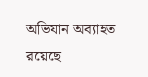অভিযান অব্যাহত রয়েছে